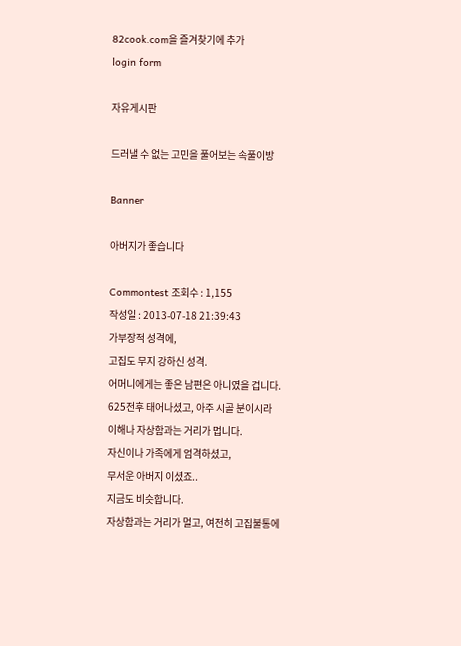82cook.com을 즐겨찾기에 추가
login form

자유게시판

드러낼 수 없는 고민을 풀어보는 속풀이방

Banner

아버지가 좋습니다

Commontest 조회수 : 1,155
작성일 : 2013-07-18 21:39:43
가부장적 성격에,
고집도 무지 강하신 성격.
어머니에게는 좋은 남편은 아니였을 겁니다.
625전후 태어나셨고, 아주 시골 분이시라
이해나 자상함과는 거리가 멉니다.
자신이나 가족에게 엄격하셨고,
무서운 아버지 이셨죠..
지금도 비슷합니다.
자상함과는 거리가 멀고, 여전히 고집불통에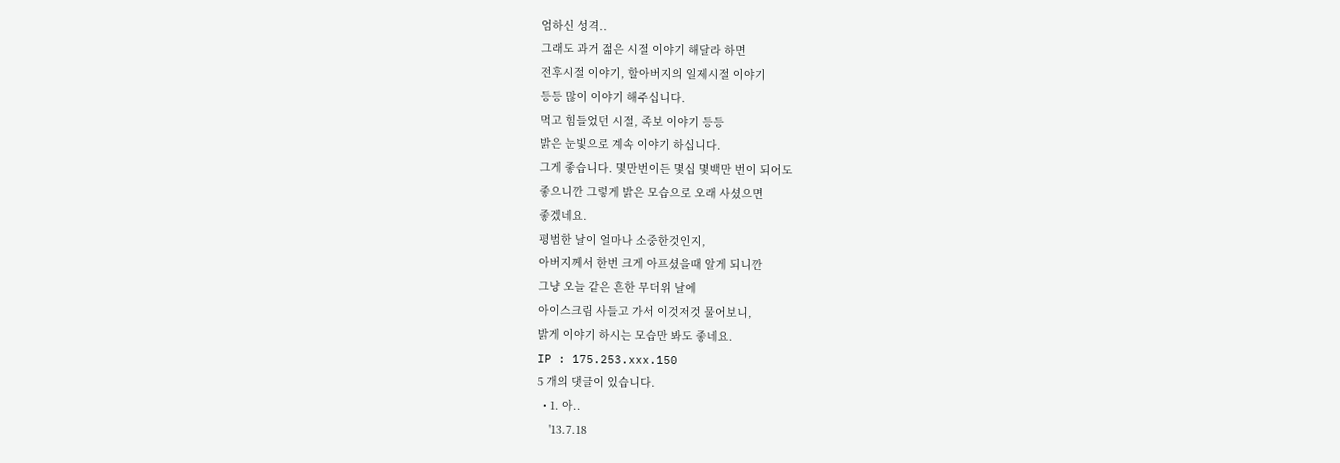엄하신 성격..
그래도 과거 젊은 시절 이야기 해달라 하면
전후시절 이야기, 할아버지의 일제시절 이야기
등등 많이 이야기 해주십니다.
먹고 힘들었던 시절, 족보 이야기 등등
밝은 눈빛으로 계속 이야기 하십니다.
그게 좋습니다. 몇만번이든 몇십 몇백만 번이 되어도
좋으니깐 그렇게 밝은 모습으로 오래 사셨으면
좋겠네요.
평범한 날이 얼마나 소중한것인지,
아버지께서 한번 크게 아프셨을때 알게 되니깐
그냥 오늘 같은 흔한 무더위 날에
아이스크림 사들고 가서 이것저것 물어보니,
밝게 이야기 하시는 모습만 봐도 좋네요.
IP : 175.253.xxx.150
5 개의 댓글이 있습니다.
  • 1. 아..
    '13.7.18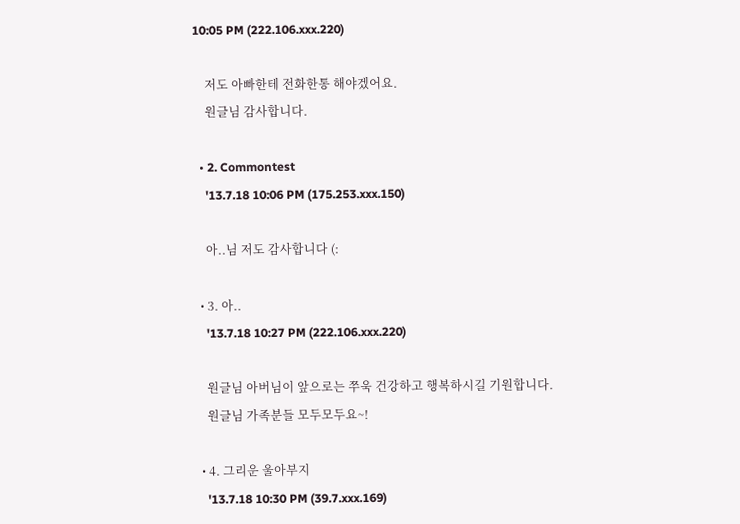10:05 PM (222.106.xxx.220)

    저도 아빠한테 전화한통 해야겠어요.
    원글님 감사합니다.

  • 2. Commontest
    '13.7.18 10:06 PM (175.253.xxx.150)

    아..님 저도 감사합니다 (:

  • 3. 아..
    '13.7.18 10:27 PM (222.106.xxx.220)

    원글님 아버님이 앞으로는 쭈욱 건강하고 행복하시길 기원합니다.
    원글님 가족분들 모두모두요~!

  • 4. 그리운 울아부지
    '13.7.18 10:30 PM (39.7.xxx.169)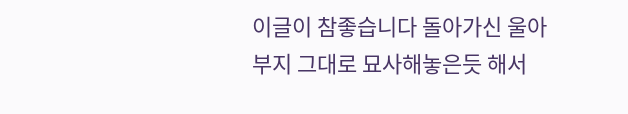이글이 참좋습니다 돌아가신 울아부지 그대로 묘사해놓은듯 해서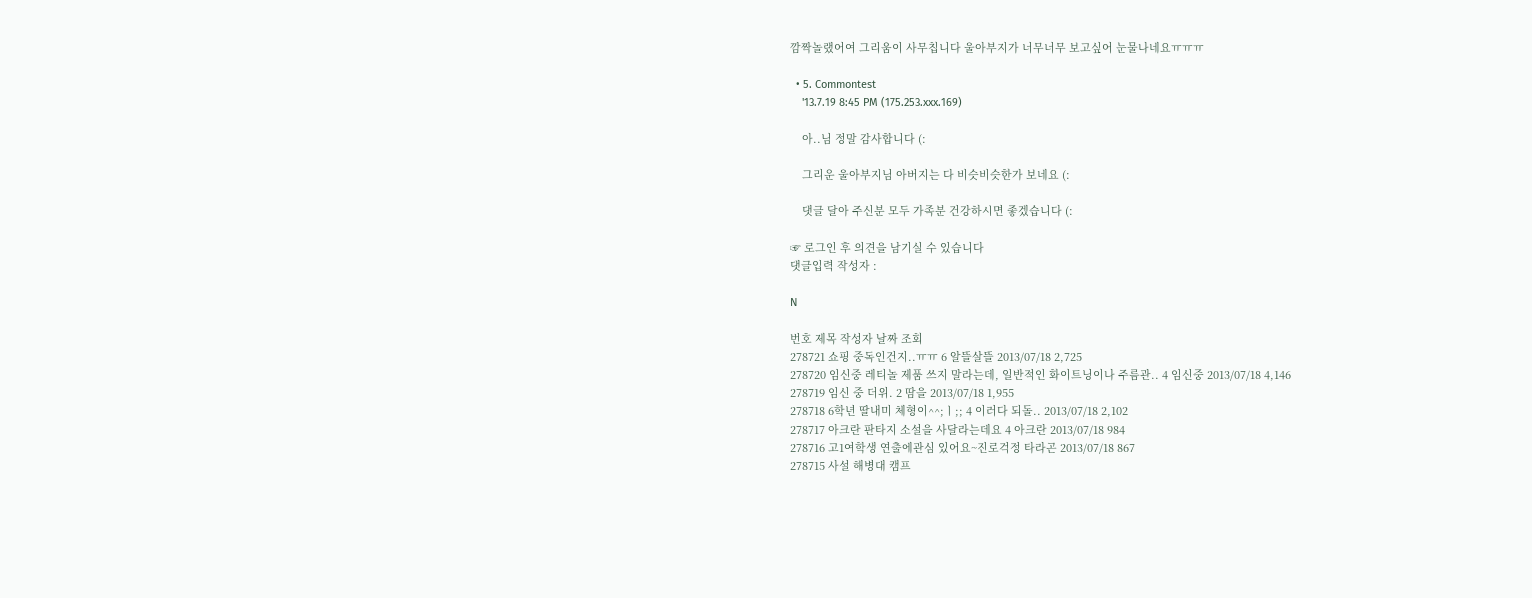깜짝놀랬어여 그리움이 사무칩니다 울아부지가 너무너무 보고싶어 눈물나네요ㅠㅠㅠ

  • 5. Commontest
    '13.7.19 8:45 PM (175.253.xxx.169)

    아..님 정말 감사합니다 (:

    그리운 울아부지님 아버지는 다 비슷비슷한가 보네요 (:

    댓글 달아 주신분 모두 가족분 건강하시면 좋겠습니다 (:

☞ 로그인 후 의견을 남기실 수 있습니다
댓글입력 작성자 :

N

번호 제목 작성자 날짜 조회
278721 쇼핑 중독인건지..ㅠㅠ 6 알뜰살뜰 2013/07/18 2,725
278720 임신중 레티놀 제품 쓰지 말라는데, 일반적인 화이트닝이나 주름관.. 4 임신중 2013/07/18 4,146
278719 임신 중 더위. 2 땀을 2013/07/18 1,955
278718 6학년 딸내미 체형이^^;ㅣ;; 4 이러다 되돌.. 2013/07/18 2,102
278717 아크란 판타지 소설을 사달라는데요 4 아크란 2013/07/18 984
278716 고1여학생 연출에관심 있어요~진로걱정 타라곤 2013/07/18 867
278715 사설 해병대 캠프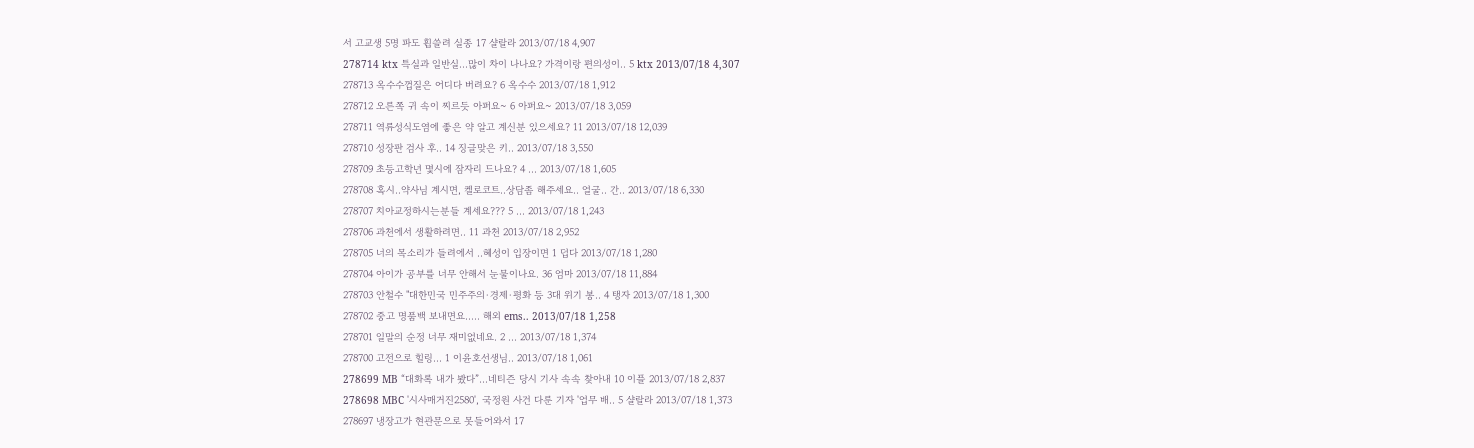서 고교생 5명 파도 휩쓸려 실종 17 샬랄라 2013/07/18 4,907
278714 ktx 특실과 일반실...많이 차이 나나요? 가격이랑 편의성이.. 5 ktx 2013/07/18 4,307
278713 옥수수껍질은 어디다 버려요? 6 옥수수 2013/07/18 1,912
278712 오른쪽 귀 속이 찌르듯 아퍼요~ 6 아퍼요~ 2013/07/18 3,059
278711 역류성식도염에 좋은 약 알고 계신분 있으세요? 11 2013/07/18 12,039
278710 성장판 검사 후.. 14 징글맞은 키.. 2013/07/18 3,550
278709 초등고학년 몇시에 잠자리 드나요? 4 ... 2013/07/18 1,605
278708 혹시..약사님 계시면, 켈로코트..상담좀 해주세요.. 얼굴.. 간.. 2013/07/18 6,330
278707 치아교정하시는분들 계세요??? 5 ... 2013/07/18 1,243
278706 과천에서 생활하려면.. 11 과천 2013/07/18 2,952
278705 너의 목소리가 들려에서 ..혜성이 입장이면 1 덥다 2013/07/18 1,280
278704 아이가 공부를 너무 안해서 눈물이나요. 36 엄마 2013/07/18 11,884
278703 안철수 "대한민국 민주주의·경제·평화 등 3대 위기 봉.. 4 탱자 2013/07/18 1,300
278702 중고 명품백 보내면요..... 해외 ems.. 2013/07/18 1,258
278701 일말의 순정 너무 재미없네요. 2 ... 2013/07/18 1,374
278700 고전으로 힐링... 1 이윤호선생님.. 2013/07/18 1,061
278699 MB “대화록 내가 봤다”…네티즌 당시 기사 속속 찾아내 10 이플 2013/07/18 2,837
278698 MBC '시사매거진2580', 국정원 사건 다룬 기자 '업무 배.. 5 샬랄라 2013/07/18 1,373
278697 냉장고가 현관문으로 못들어와서 17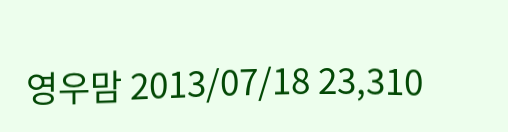영우맘 2013/07/18 23,310